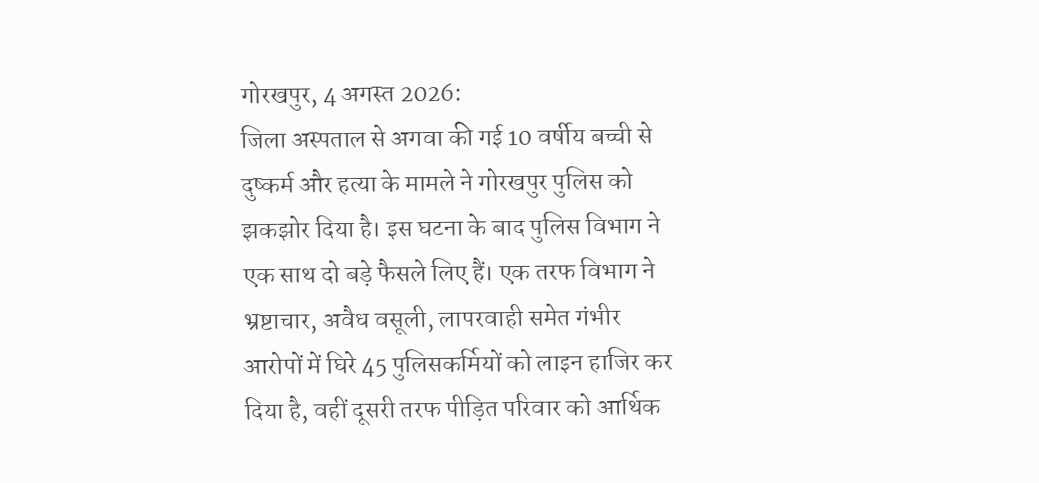गोरखपुर, 4 अगस्त 2026:
जिला अस्पताल से अगवा की गई 10 वर्षीय बच्ची से दुष्कर्म और हत्या के मामले ने गोरखपुर पुलिस को झकझोर दिया है। इस घटना के बाद पुलिस विभाग ने एक साथ दो बड़े फैसले लिए हैं। एक तरफ विभाग ने भ्रष्टाचार, अवैध वसूली, लापरवाही समेत गंभीर आरोपों में घिरे 45 पुलिसकर्मियों को लाइन हाजिर कर दिया है, वहीं दूसरी तरफ पीड़ित परिवार को आर्थिक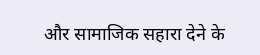और सामाजिक सहारा देने के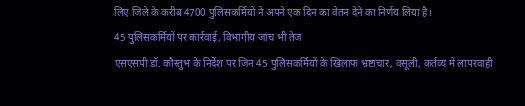लिए जिले के करीब 4700 पुलिसकर्मियों ने अपने एक दिन का वेतन देने का निर्णय लिया है।
45 पुलिसकर्मियों पर कार्रवाई, विभागीय जांच भी तेज
एसएसपी डॉ. कौस्तुभ के निर्देश पर जिन 45 पुलिसकर्मियों के खिलाफ भ्रष्टाचार, वसूली, कर्तव्य में लापरवाही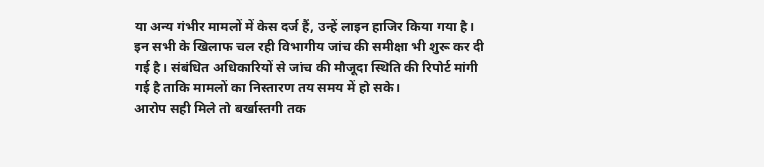या अन्य गंभीर मामलों में केस दर्ज हैं, उन्हें लाइन हाजिर किया गया है। इन सभी के खिलाफ चल रही विभागीय जांच की समीक्षा भी शुरू कर दी गई है। संबंधित अधिकारियों से जांच की मौजूदा स्थिति की रिपोर्ट मांगी गई है ताकि मामलों का निस्तारण तय समय में हो सके।
आरोप सही मिले तो बर्खास्तगी तक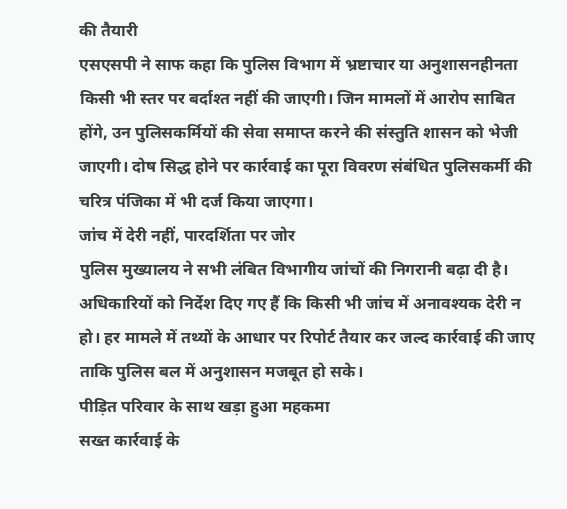की तैयारी
एसएसपी ने साफ कहा कि पुलिस विभाग में भ्रष्टाचार या अनुशासनहीनता किसी भी स्तर पर बर्दाश्त नहीं की जाएगी। जिन मामलों में आरोप साबित होंगे, उन पुलिसकर्मियों की सेवा समाप्त करने की संस्तुति शासन को भेजी जाएगी। दोष सिद्ध होने पर कार्रवाई का पूरा विवरण संबंधित पुलिसकर्मी की चरित्र पंजिका में भी दर्ज किया जाएगा।
जांच में देरी नहीं, पारदर्शिता पर जोर
पुलिस मुख्यालय ने सभी लंबित विभागीय जांचों की निगरानी बढ़ा दी है। अधिकारियों को निर्देश दिए गए हैं कि किसी भी जांच में अनावश्यक देरी न हो। हर मामले में तथ्यों के आधार पर रिपोर्ट तैयार कर जल्द कार्रवाई की जाए ताकि पुलिस बल में अनुशासन मजबूत हो सके।
पीड़ित परिवार के साथ खड़ा हुआ महकमा
सख्त कार्रवाई के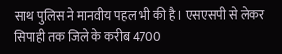साथ पुलिस ने मानवीय पहल भी की है। एसएसपी से लेकर सिपाही तक जिले के करीब 4700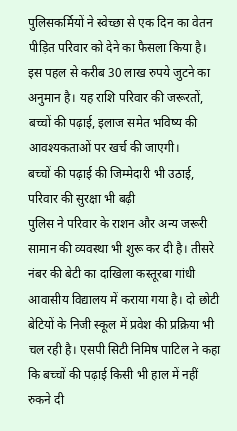पुलिसकर्मियों ने स्वेच्छा से एक दिन का वेतन पीड़ित परिवार को देने का फैसला किया है। इस पहल से करीब 30 लाख रुपये जुटने का अनुमान है। यह राशि परिवार की जरूरतों, बच्चों की पढ़ाई, इलाज समेत भविष्य की आवश्यकताओं पर खर्च की जाएगी।
बच्चों की पढ़ाई की जिम्मेदारी भी उठाई, परिवार की सुरक्षा भी बढ़ी
पुलिस ने परिवार के राशन और अन्य जरूरी सामान की व्यवस्था भी शुरू कर दी है। तीसरे नंबर की बेटी का दाखिला कस्तूरबा गांधी आवासीय विद्यालय में कराया गया है। दो छोटी बेटियों के निजी स्कूल में प्रवेश की प्रक्रिया भी चल रही है। एसपी सिटी निमिष पाटिल ने कहा कि बच्चों की पढ़ाई किसी भी हाल में नहीं रुकने दी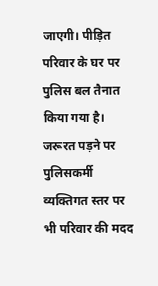जाएगी। पीड़ित परिवार के घर पर पुलिस बल तैनात किया गया है। जरूरत पड़ने पर पुलिसकर्मी व्यक्तिगत स्तर पर भी परिवार की मदद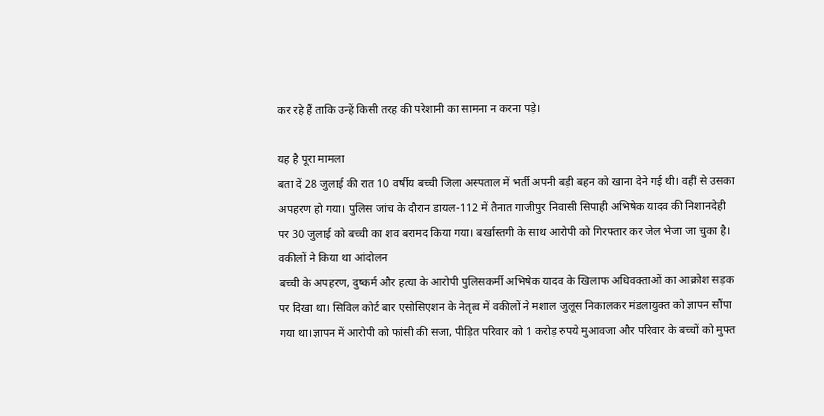कर रहे हैं ताकि उन्हें किसी तरह की परेशानी का सामना न करना पड़े।

यह है पूरा मामला
बता दें 28 जुलाई की रात 10 वर्षीय बच्ची जिला अस्पताल में भर्ती अपनी बड़ी बहन को खाना देने गई थी। वहीं से उसका अपहरण हो गया। पुलिस जांच के दौरान डायल-112 में तैनात गाजीपुर निवासी सिपाही अभिषेक यादव की निशानदेही पर 30 जुलाई को बच्ची का शव बरामद किया गया। बर्खास्तगी के साथ आरोपी को गिरफ्तार कर जेल भेजा जा चुका है।
वकीलों ने किया था आंदोलन
बच्ची के अपहरण, दुष्कर्म और हत्या के आरोपी पुलिसकर्मी अभिषेक यादव के खिलाफ अधिवक्ताओं का आक्रोश सड़क पर दिखा था। सिविल कोर्ट बार एसोसिएशन के नेतृत्व में वकीलों ने मशाल जुलूस निकालकर मंडलायुक्त को ज्ञापन सौंपा गया था।ज्ञापन में आरोपी को फांसी की सजा, पीड़ित परिवार को 1 करोड़ रुपये मुआवजा और परिवार के बच्चों को मुफ्त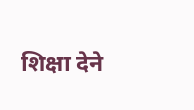शिक्षा देने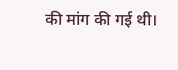की मांग की गई थी।